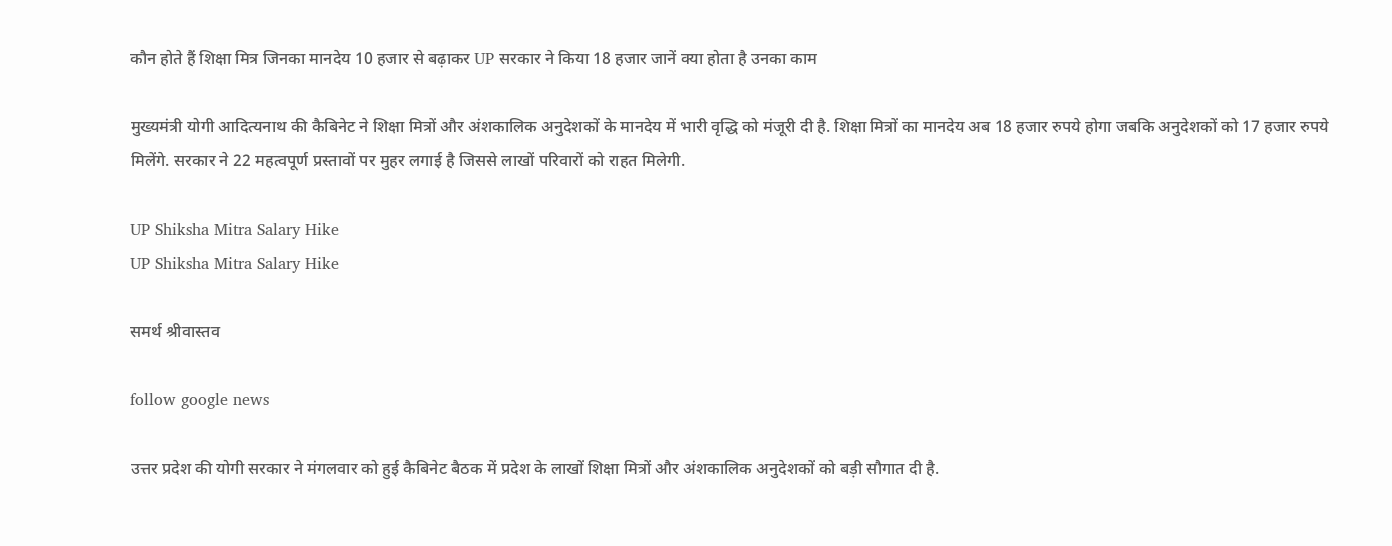कौन होते हैं शिक्षा मित्र जिनका मानदेय 10 हजार से बढ़ाकर UP सरकार ने किया 18 हजार जानें क्या होता है उनका काम

मुख्यमंत्री योगी आदित्यनाथ की कैबिनेट ने शिक्षा मित्रों और अंशकालिक अनुदेशकों के मानदेय में भारी वृद्धि को मंजूरी दी है. शिक्षा मित्रों का मानदेय अब 18 हजार रुपये होगा जबकि अनुदेशकों को 17 हजार रुपये मिलेंगे. सरकार ने 22 महत्वपूर्ण प्रस्तावों पर मुहर लगाई है जिससे लाखों परिवारों को राहत मिलेगी.

UP Shiksha Mitra Salary Hike
UP Shiksha Mitra Salary Hike

समर्थ श्रीवास्तव

follow google news

उत्तर प्रदेश की योगी सरकार ने मंगलवार को हुई कैबिनेट बैठक में प्रदेश के लाखों शिक्षा मित्रों और अंशकालिक अनुदेशकों को बड़ी सौगात दी है.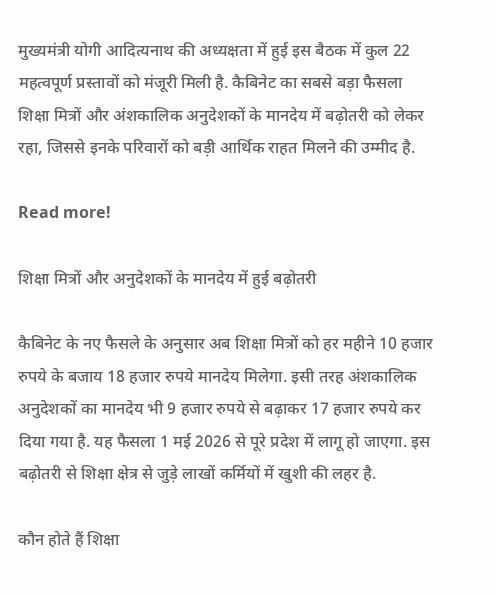मुख्यमंत्री योगी आदित्यनाथ की अध्यक्षता में हुई इस बैठक में कुल 22 महत्वपूर्ण प्रस्तावों को मंजूरी मिली है. कैबिनेट का सबसे बड़ा फैसला शिक्षा मित्रों और अंशकालिक अनुदेशकों के मानदेय में बढ़ोतरी को लेकर रहा, जिससे इनके परिवारों को बड़ी आर्थिक राहत मिलने की उम्मीद है.

Read more!

शिक्षा मित्रों और अनुदेशकों के मानदेय में हुई बढ़ोतरी

कैबिनेट के नए फैसले के अनुसार अब शिक्षा मित्रों को हर महीने 10 हजार रुपये के बजाय 18 हजार रुपये मानदेय मिलेगा. इसी तरह अंशकालिक अनुदेशकों का मानदेय भी 9 हजार रुपये से बढ़ाकर 17 हजार रुपये कर दिया गया है. यह फैसला 1 मई 2026 से पूरे प्रदेश में लागू हो जाएगा. इस बढ़ोतरी से शिक्षा क्षेत्र से जुड़े लाखों कर्मियों में खुशी की लहर है.

कौन होते हैं शिक्षा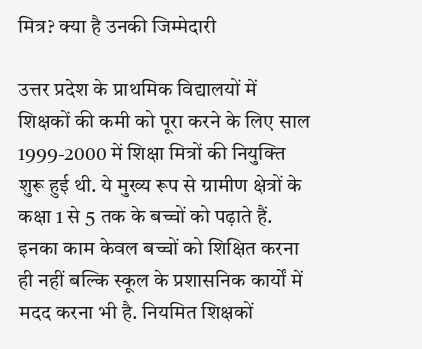मित्र? क्या है उनकी जिम्मेदारी

उत्तर प्रदेश के प्राथमिक विद्यालयों में शिक्षकों की कमी को पूरा करने के लिए साल 1999-2000 में शिक्षा मित्रों की नियुक्ति शुरू हुई थी. ये मुख्य रूप से ग्रामीण क्षेत्रों के कक्षा 1 से 5 तक के बच्चों को पढ़ाते हैं. इनका काम केवल बच्चों को शिक्षित करना ही नहीं बल्कि स्कूल के प्रशासनिक कार्यों में मदद करना भी है. नियमित शिक्षकों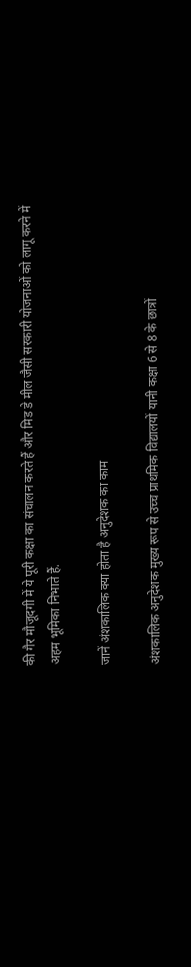की गैर मौजूदगी में ये पूरी कक्षा का संचालन करते हैं और मिड डे मील जैसी सरकारी योजनाओं को लागू करने में अहम भूमिका निभाते हैं.

जानें अंशकालिक क्या होता है अनुदेशक का काम

अंशकालिक अनुदेशक मुख्य रूप से उच्च प्राथमिक विद्यालयों यानी कक्षा 6 से 8 के छात्रों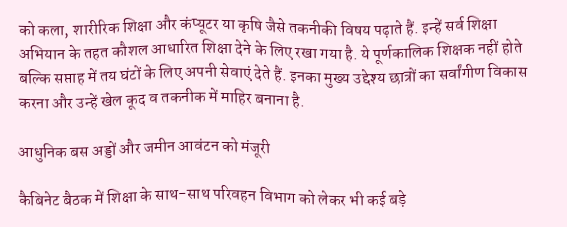को कला, शारीरिक शिक्षा और कंप्यूटर या कृषि जैसे तकनीकी विषय पढ़ाते हैं. इन्हें सर्व शिक्षा अभियान के तहत कौशल आधारित शिक्षा देने के लिए रखा गया है. ये पूर्णकालिक शिक्षक नहीं होते बल्कि सप्ताह में तय घंटों के लिए अपनी सेवाएं देते हैं. इनका मुख्य उद्देश्य छात्रों का सर्वांगीण विकास करना और उन्हें खेल कूद व तकनीक में माहिर बनाना है.

आधुनिक बस अड्डों और जमीन आवंटन को मंजूरी

कैबिनेट बैठक में शिक्षा के साथ-साथ परिवहन विभाग को लेकर भी कई बड़े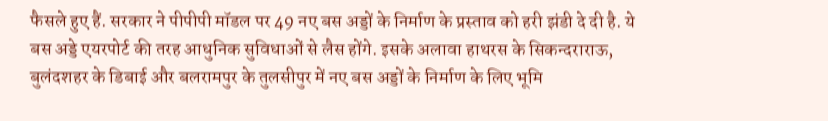फैसले हुए हैं. सरकार ने पीपीपी मॉडल पर 49 नए बस अड्डों के निर्माण के प्रस्ताव को हरी झंडी दे दी है. ये बस अड्डे एयरपोर्ट की तरह आधुनिक सुविधाओं से लैस होंगे. इसके अलावा हाथरस के सिकन्दराराऊ, बुलंदशहर के डिबाई और बलरामपुर के तुलसीपुर में नए बस अड्डों के निर्माण के लिए भूमि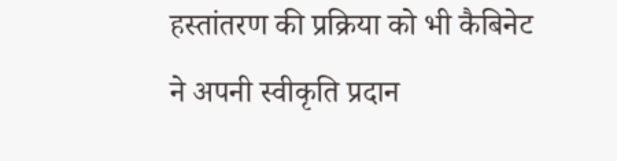हस्तांतरण की प्रक्रिया को भी कैबिनेट ने अपनी स्वीकृति प्रदान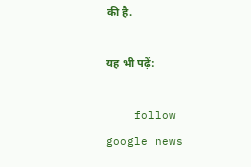की है.

यह भी पढ़ें:

    follow google news